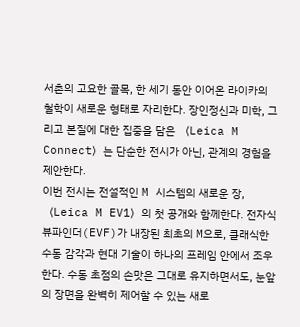서촌의 고요한 골목, 한 세기 동안 이어온 라이카의 철학이 새로운 형태로 자리한다. 장인정신과 미학, 그리고 본질에 대한 집중을 담은 〈Leica M Connect〉는 단순한 전시가 아닌, 관계의 경험을 제안한다.
이번 전시는 전설적인 M 시스템의 새로운 장, 〈Leica M EV1〉의 첫 공개와 함께한다. 전자식 뷰파인더(EVF)가 내장된 최초의 M으로, 클래식한 수동 감각과 현대 기술이 하나의 프레임 안에서 조우한다. 수동 초점의 손맛은 그대로 유지하면서도, 눈앞의 장면을 완벽히 제어할 수 있는 새로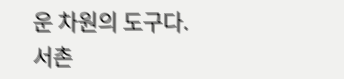운 차원의 도구다.
서촌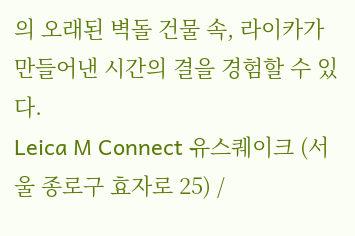의 오래된 벽돌 건물 속, 라이카가 만들어낸 시간의 결을 경험할 수 있다.
Leica M Connect 유스퀘이크 (서울 종로구 효자로 25) /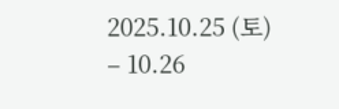2025.10.25 (토) – 10.26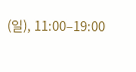(일), 11:00–19:00